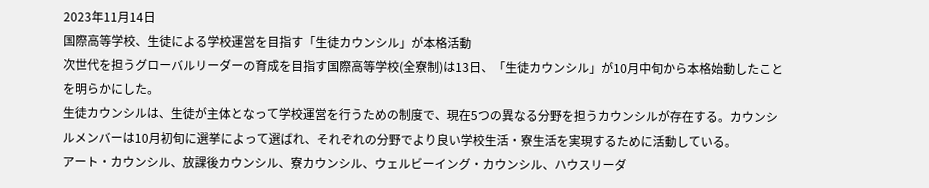2023年11月14日
国際高等学校、生徒による学校運営を目指す「生徒カウンシル」が本格活動
次世代を担うグローバルリーダーの育成を目指す国際高等学校(全寮制)は13日、「生徒カウンシル」が10月中旬から本格始動したことを明らかにした。
生徒カウンシルは、生徒が主体となって学校運営を行うための制度で、現在5つの異なる分野を担うカウンシルが存在する。カウンシルメンバーは10月初旬に選挙によって選ばれ、それぞれの分野でより良い学校生活・寮生活を実現するために活動している。
アート・カウンシル、放課後カウンシル、寮カウンシル、ウェルビーイング・カウンシル、ハウスリーダ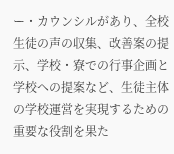ー・カウンシルがあり、全校生徒の声の収集、改善案の提示、学校・寮での行事企画と学校への提案など、生徒主体の学校運営を実現するための重要な役割を果た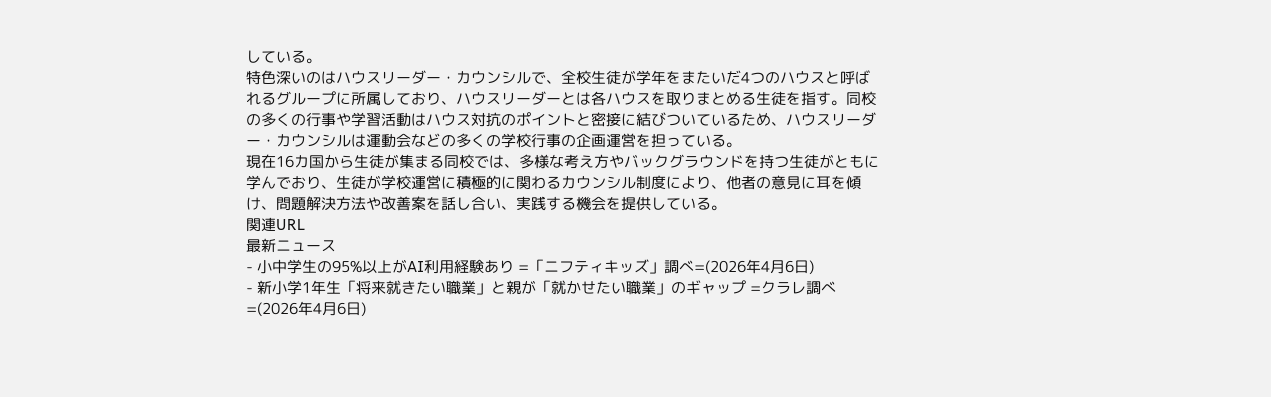している。
特色深いのはハウスリーダー・カウンシルで、全校生徒が学年をまたいだ4つのハウスと呼ばれるグループに所属しており、ハウスリーダーとは各ハウスを取りまとめる生徒を指す。同校の多くの行事や学習活動はハウス対抗のポイントと密接に結びついているため、ハウスリーダー・カウンシルは運動会などの多くの学校行事の企画運営を担っている。
現在16カ国から生徒が集まる同校では、多様な考え方やバックグラウンドを持つ生徒がともに学んでおり、生徒が学校運営に積極的に関わるカウンシル制度により、他者の意見に耳を傾け、問題解決方法や改善案を話し合い、実践する機会を提供している。
関連URL
最新ニュース
- 小中学生の95%以上がAI利用経験あり =「ニフティキッズ」調べ=(2026年4月6日)
- 新小学1年生「将来就きたい職業」と親が「就かせたい職業」のギャップ =クラレ調べ=(2026年4月6日)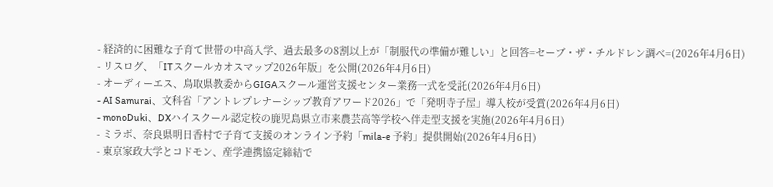- 経済的に困難な子育て世帯の中高入学、過去最多の8割以上が「制服代の準備が難しい」と回答=セーブ・ザ・チルドレン調べ=(2026年4月6日)
- リスログ、「ITスクールカオスマップ2026年版」を公開(2026年4月6日)
- オーディーエス、鳥取県教委からGIGAスクール運営支援センター業務一式を受託(2026年4月6日)
- AI Samurai、文科省「アントレプレナーシップ教育アワード2026」で「発明寺子屋」導入校が受賞(2026年4月6日)
- monoDuki、DXハイスクール認定校の鹿児島県立市来農芸高等学校へ伴走型支援を実施(2026年4月6日)
- ミラボ、奈良県明日香村で子育て支援のオンライン予約「mila-e 予約」提供開始(2026年4月6日)
- 東京家政大学とコドモン、産学連携協定締結で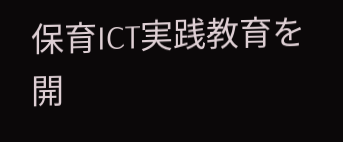保育ICT実践教育を開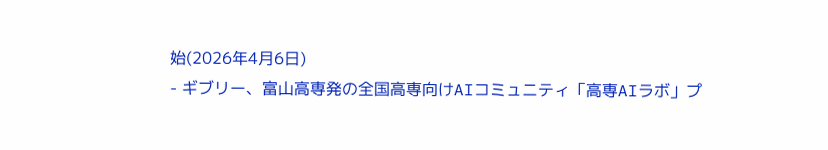始(2026年4月6日)
- ギブリー、富山高専発の全国高専向けAIコミュニティ「高専AIラボ」プ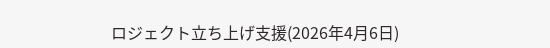ロジェクト立ち上げ支援(2026年4月6日)